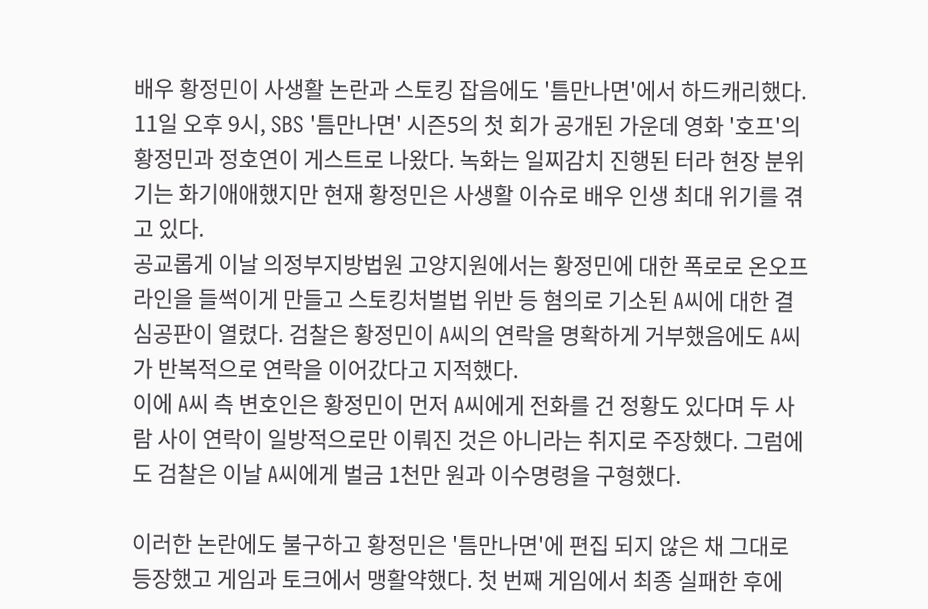배우 황정민이 사생활 논란과 스토킹 잡음에도 '틈만나면'에서 하드캐리했다.
11일 오후 9시, SBS '틈만나면' 시즌5의 첫 회가 공개된 가운데 영화 '호프'의 황정민과 정호연이 게스트로 나왔다. 녹화는 일찌감치 진행된 터라 현장 분위기는 화기애애했지만 현재 황정민은 사생활 이슈로 배우 인생 최대 위기를 겪고 있다.
공교롭게 이날 의정부지방법원 고양지원에서는 황정민에 대한 폭로로 온오프라인을 들썩이게 만들고 스토킹처벌법 위반 등 혐의로 기소된 A씨에 대한 결심공판이 열렸다. 검찰은 황정민이 A씨의 연락을 명확하게 거부했음에도 A씨가 반복적으로 연락을 이어갔다고 지적했다.
이에 A씨 측 변호인은 황정민이 먼저 A씨에게 전화를 건 정황도 있다며 두 사람 사이 연락이 일방적으로만 이뤄진 것은 아니라는 취지로 주장했다. 그럼에도 검찰은 이날 A씨에게 벌금 1천만 원과 이수명령을 구형했다.

이러한 논란에도 불구하고 황정민은 '틈만나면'에 편집 되지 않은 채 그대로 등장했고 게임과 토크에서 맹활약했다. 첫 번째 게임에서 최종 실패한 후에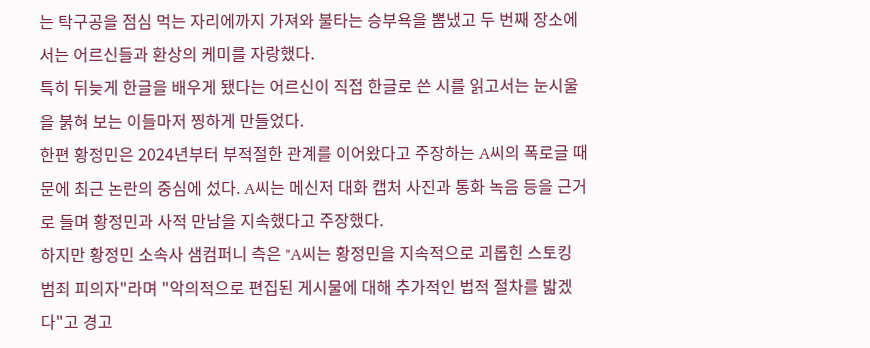는 탁구공을 점심 먹는 자리에까지 가져와 불타는 승부욕을 뽐냈고 두 번째 장소에서는 어르신들과 환상의 케미를 자랑했다.
특히 뒤늦게 한글을 배우게 됐다는 어르신이 직접 한글로 쓴 시를 읽고서는 눈시울을 붉혀 보는 이들마저 찡하게 만들었다.
한편 황정민은 2024년부터 부적절한 관계를 이어왔다고 주장하는 A씨의 폭로글 때문에 최근 논란의 중심에 섰다. A씨는 메신저 대화 캡처 사진과 통화 녹음 등을 근거로 들며 황정민과 사적 만남을 지속했다고 주장했다.
하지만 황정민 소속사 샘컴퍼니 측은 "A씨는 황정민을 지속적으로 괴롭힌 스토킹 범죄 피의자"라며 "악의적으로 편집된 게시물에 대해 추가적인 법적 절차를 밟겠다"고 경고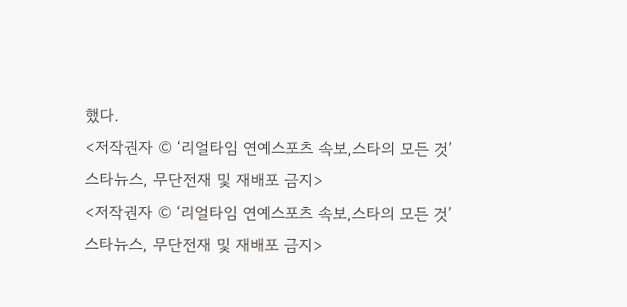했다.
<저작권자 © ‘리얼타임 연예스포츠 속보,스타의 모든 것’ 스타뉴스, 무단전재 및 재배포 금지>
<저작권자 © ‘리얼타임 연예스포츠 속보,스타의 모든 것’ 스타뉴스, 무단전재 및 재배포 금지>